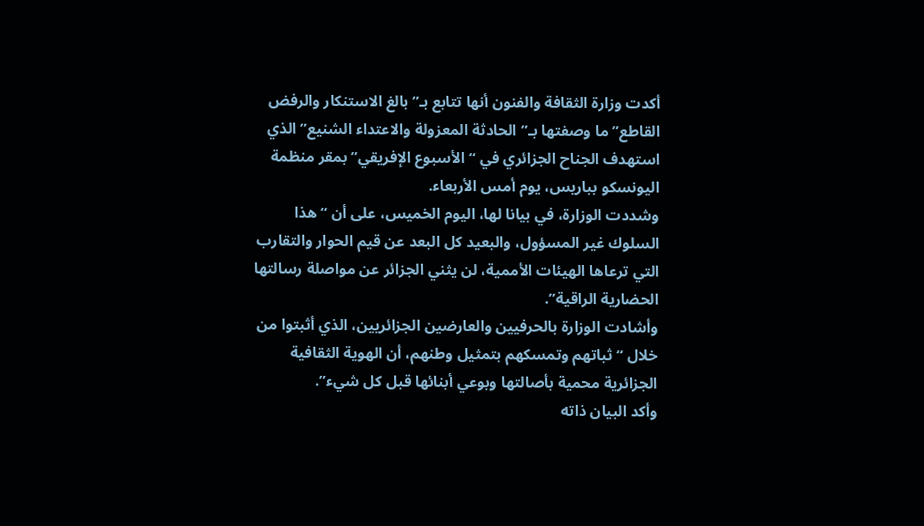أكدت وزارة الثقافة والفنون أنها تتابع بـ”بالغ الاستنكار والرفض القاطع” ما وصفتها بـ”الحادثة المعزولة والاعتداء الشنيع” الذي استهدف الجناح الجزائري في “الأسبوع الإفريقي” بمقر منظمة اليونسكو بباريس، يوم أمس الأربعاء.
وشددت الوزارة، في بيانا لها، اليوم الخميس، على أن “هذا السلوك غير المسؤول، والبعيد كل البعد عن قيم الحوار والتقارب التي ترعاها الهيئات الأممية، لن يثني الجزائر عن مواصلة رسالتها الحضارية الراقية”.
وأشادت الوزارة بالحرفيين والعارضين الجزائريين، الذي أثبتوا من خلال “ثباتهم وتمسكهم بتمثيل وطنهم، أن الهوية الثقافية الجزائرية محمية بأصالتها وبوعي أبنائها قبل كل شيء”.
وأكد البيان ذاته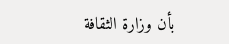بأن وزارة الثقافة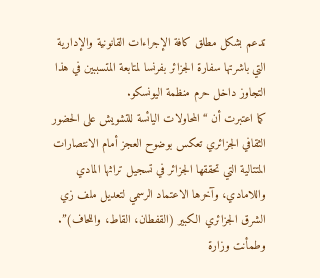تدعم بشكل مطلق كافة الإجراءات القانونية والإدارية التي باشرتها سفارة الجزائر بفرنسا لمتابعة المتسببين في هذا التجاوز داخل حرم منظمة اليونسكو.
كما اعتبرت أن “المحاولات اليائسة للتشويش على الحضور الثقافي الجزائري تعكس بوضوح العجز أمام الانتصارات المتتالية التي تحققها الجزائر في تسجيل تراثها المادي واللامادي، وآخرها الاعتماد الرسمي لتعديل ملف زي الشرق الجزائري الكبير (القفطان، القاط، واللحاف)”.
وطمأنت وزارة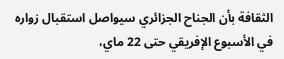الثقافة بأن الجناح الجزائري سيواصل استقبال زواره في الأسبوع الإفريقي حتى 22 ماي،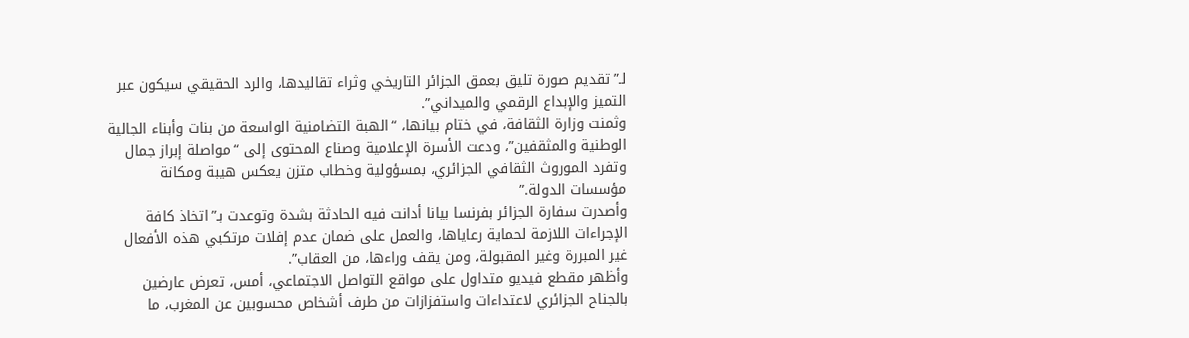لـ”تقديم صورة تليق بعمق الجزائر التاريخي وثراء تقاليدها، والرد الحقيقي سيكون عبر التميز والإبداع الرقمي والميداني”.
وثمنت وزارة الثقافة، في ختام بيانها، “الهبة التضامنية الواسعة من بنات وأبناء الجالية الوطنية والمثقفين”، ودعت الأسرة الإعلامية وصناع المحتوى إلى “مواصلة إبراز جمال وتفرد الموروث الثقافي الجزائري، بمسؤولية وخطاب متزن يعكس هيبة ومكانة مؤسسات الدولة.”
وأصدرت سفارة الجزائر بفرنسا بيانا أدانت فيه الحادثة بشدة وتوعدت بـ”اتخاذ كافة الإجراءات اللازمة لحماية رعاياها، والعمل على ضمان عدم إفلات مرتكبي هذه الأفعال غير المبررة وغير المقبولة، ومن يقف وراءها، من العقاب”.
وأظهر مقطع فيديو متداول على مواقع التواصل الاجتماعي، أمس، تعرض عارضين بالجناح الجزائري لاعتداءات واستفزازات من طرف أشخاص محسوبين عن المغرب، ما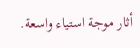أثار موجة استياء واسعة.